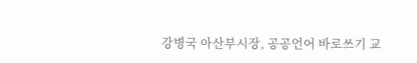강병국 아산부시장, 공공언어 바로쓰기 교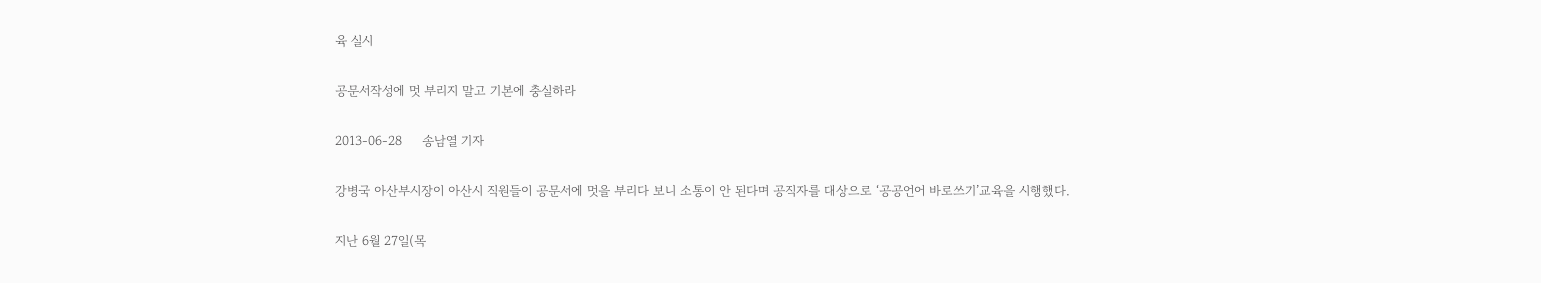육 실시

공문서작성에 멋 부리지 말고 기본에 충실하라

2013-06-28     송남열 기자

강병국 아산부시장이 아산시 직원들이 공문서에 멋을 부리다 보니 소통이 안 된다며 공직자를 대상으로 ‘공공언어 바로쓰기’교육을 시행했다.

지난 6월 27일(목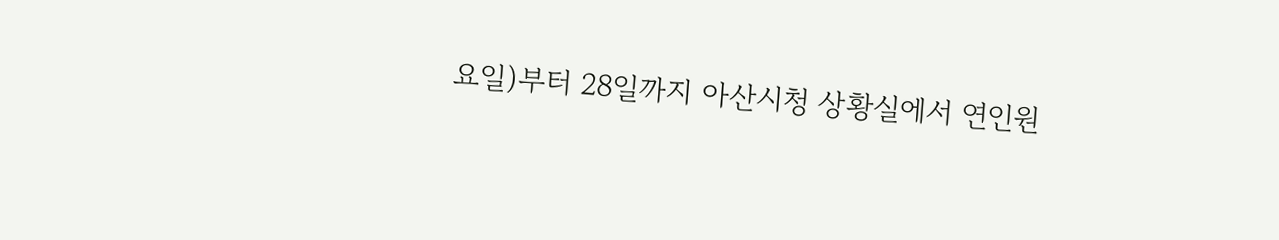요일)부터 28일까지 아산시청 상황실에서 연인원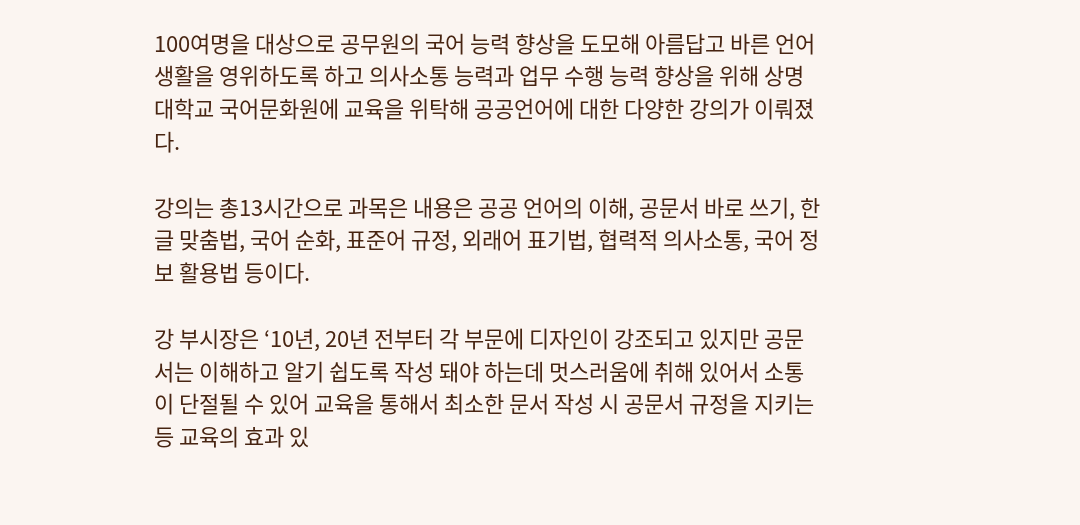100여명을 대상으로 공무원의 국어 능력 향상을 도모해 아름답고 바른 언어생활을 영위하도록 하고 의사소통 능력과 업무 수행 능력 향상을 위해 상명대학교 국어문화원에 교육을 위탁해 공공언어에 대한 다양한 강의가 이뤄졌다.

강의는 총13시간으로 과목은 내용은 공공 언어의 이해, 공문서 바로 쓰기, 한글 맞춤법, 국어 순화, 표준어 규정, 외래어 표기법, 협력적 의사소통, 국어 정보 활용법 등이다.

강 부시장은 ‘10년, 20년 전부터 각 부문에 디자인이 강조되고 있지만 공문서는 이해하고 알기 쉽도록 작성 돼야 하는데 멋스러움에 취해 있어서 소통이 단절될 수 있어 교육을 통해서 최소한 문서 작성 시 공문서 규정을 지키는 등 교육의 효과 있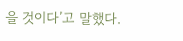을 것이다’고 말했다.